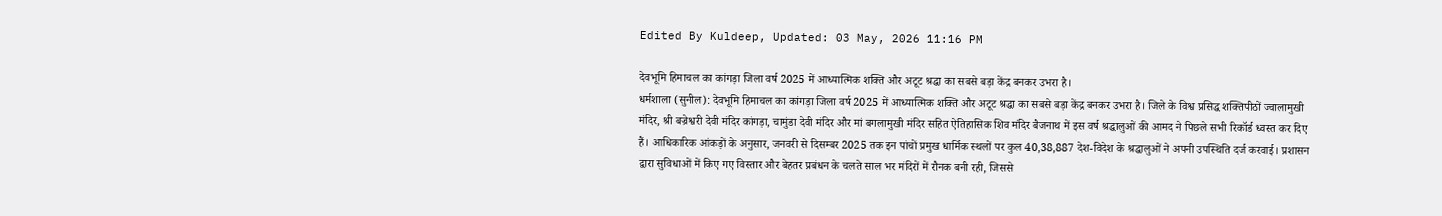Edited By Kuldeep, Updated: 03 May, 2026 11:16 PM

देवभूमि हिमाचल का कांगड़ा जिला वर्ष 2025 में आध्यात्मिक शक्ति और अटूट श्रद्धा का सबसे बड़ा केंद्र बनकर उभरा है।
धर्मशाला (सुनील): देवभूमि हिमाचल का कांगड़ा जिला वर्ष 2025 में आध्यात्मिक शक्ति और अटूट श्रद्धा का सबसे बड़ा केंद्र बनकर उभरा है। जिले के विश्व प्रसिद्ध शक्तिपीठों ज्वालामुखी मंदिर, श्री बज्रेश्वरी देवी मंदिर कांगड़ा, चामुंडा देवी मंदिर और मां बगलामुखी मंदिर सहित ऐतिहासिक शिव मंदिर बैजनाथ में इस वर्ष श्रद्धालुओं की आमद ने पिछले सभी रिकॉर्ड ध्वस्त कर दिए हैं। आधिकारिक आंकड़ों के अनुसार, जनवरी से दिसम्बर 2025 तक इन पांचों प्रमुख धार्मिक स्थलों पर कुल 40,38,887 देश-विदेश के श्रद्धालुओं ने अपनी उपस्थिति दर्ज करवाई। प्रशासन द्वारा सुविधाओं में किए गए विस्तार और बेहतर प्रबंधन के चलते साल भर मंदिरों में रौनक बनी रही, जिससे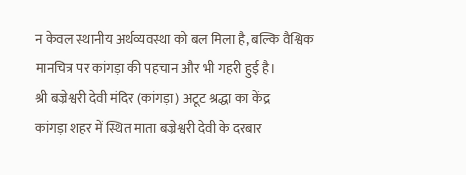न केवल स्थानीय अर्थव्यवस्था को बल मिला है, बल्कि वैश्विक मानचित्र पर कांगड़ा की पहचान और भी गहरी हुई है।
श्री बज्रेश्वरी देवी मंदिर (कांगड़ा) अटूट श्रद्धा का केंद्र
कांगड़ा शहर में स्थित माता बज्रेश्वरी देवी के दरबार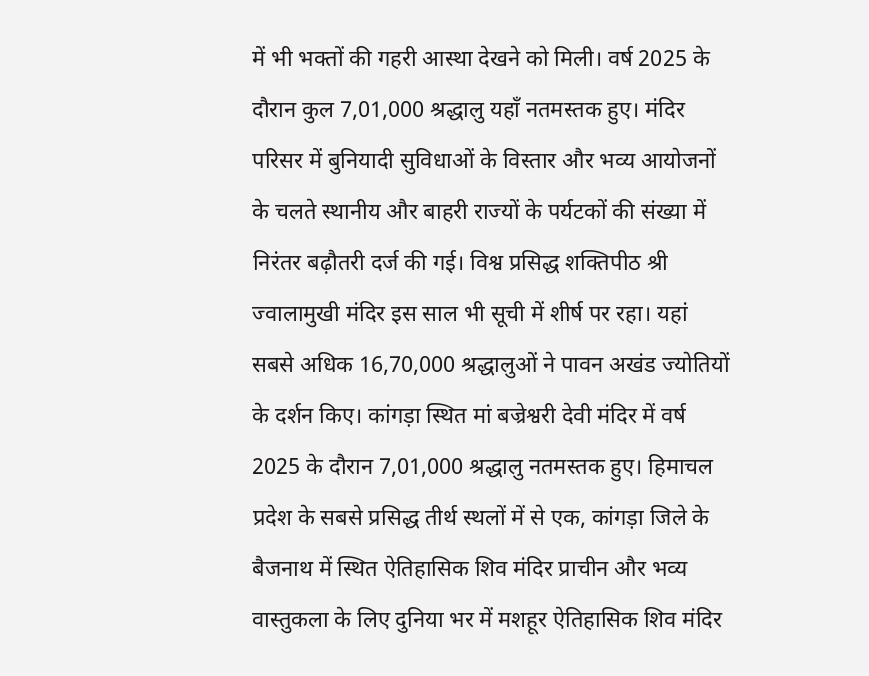में भी भक्तों की गहरी आस्था देखने को मिली। वर्ष 2025 के दौरान कुल 7,01,000 श्रद्धालु यहाँ नतमस्तक हुए। मंदिर परिसर में बुनियादी सुविधाओं के विस्तार और भव्य आयोजनों के चलते स्थानीय और बाहरी राज्यों के पर्यटकों की संख्या में निरंतर बढ़ौतरी दर्ज की गई। विश्व प्रसिद्ध शक्तिपीठ श्री ज्वालामुखी मंदिर इस साल भी सूची में शीर्ष पर रहा। यहां सबसे अधिक 16,70,000 श्रद्धालुओं ने पावन अखंड ज्योतियों के दर्शन किए। कांगड़ा स्थित मां बज्रेश्वरी देवी मंदिर में वर्ष 2025 के दौरान 7,01,000 श्रद्धालु नतमस्तक हुए। हिमाचल प्रदेश के सबसे प्रसिद्ध तीर्थ स्थलों में से एक, कांगड़ा जिले के बैजनाथ में स्थित ऐतिहासिक शिव मंदिर प्राचीन और भव्य वास्तुकला के लिए दुनिया भर में मशहूर ऐतिहासिक शिव मंदिर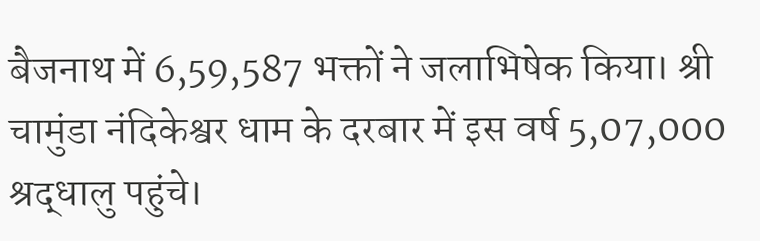बैजनाथ में 6,59,587 भक्तों ने जलाभिषेक किया। श्री चामुंडा नंदिकेश्वर धाम के दरबार में इस वर्ष 5,07,000 श्रद्धालु पहुंचे।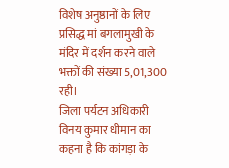विशेष अनुष्ठानों के लिए प्रसिद्ध मां बगलामुखी के मंदिर में दर्शन करने वाले भक्तों की संख्या 5,01,300 रही।
जिला पर्यटन अधिकारी विनय कुमार धीमान का कहना है कि कांगड़ा के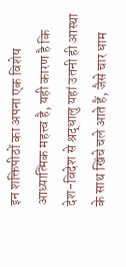इन शक्तिपीठों का अपना एक विशेष आध्यात्मिक महत्त्व है, यही कारण है कि देश-विदेश से श्रद्धालु यहां उतनी ही आस्था के साथ खिंचे चले आते हैं, जैसे चार धाम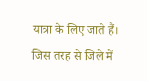यात्रा के लिए जाते हैं। जिस तरह से जिले में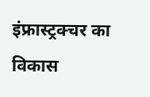इंफ्रास्ट्रक्चर का विकास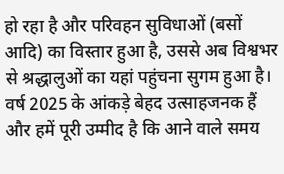हो रहा है और परिवहन सुविधाओं (बसों आदि) का विस्तार हुआ है, उससे अब विश्वभर से श्रद्धालुओं का यहां पहुंचना सुगम हुआ है। वर्ष 2025 के आंकड़े बेहद उत्साहजनक हैं और हमें पूरी उम्मीद है कि आने वाले समय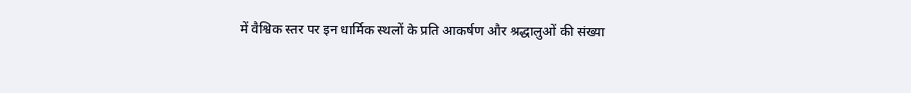में वैश्विक स्तर पर इन धार्मिक स्थलों के प्रति आकर्षण और श्रद्धालुओं की संख्या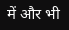में और भी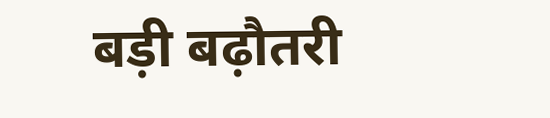बड़ी बढ़ौतरी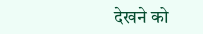देखने को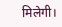मिलेगी।